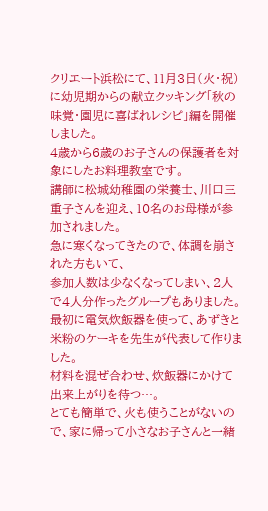クリエート浜松にて、11月3日(火・祝)に幼児期からの献立クッキング「秋の味覚・園児に喜ばれレシピ」編を開催しました。
4歳から6歳のお子さんの保護者を対象にしたお料理教室です。
講師に松城幼稚園の栄養士、川口三重子さんを迎え、10名のお母様が参加されました。
急に寒くなってきたので、体調を崩された方もいて、
参加人数は少なくなってしまい、2人で4人分作ったグループもありました。
最初に電気炊飯器を使って、あずきと米粉のケーキを先生が代表して作りました。
材料を混ぜ合わせ、炊飯器にかけて出来上がりを待つ…。
とても簡単で、火も使うことがないので、家に帰って小さなお子さんと一緒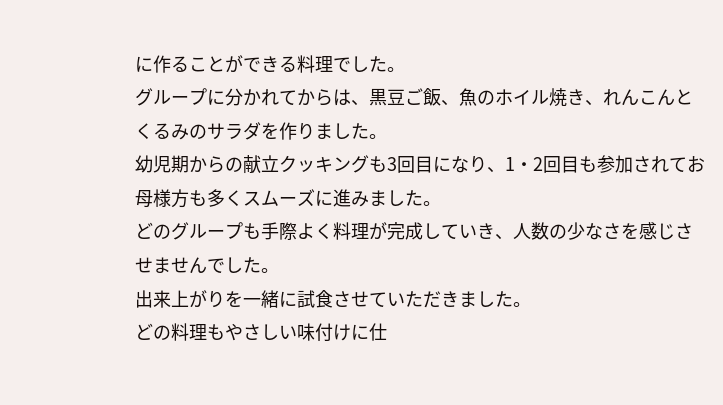に作ることができる料理でした。
グループに分かれてからは、黒豆ご飯、魚のホイル焼き、れんこんとくるみのサラダを作りました。
幼児期からの献立クッキングも3回目になり、1・2回目も参加されてお母様方も多くスムーズに進みました。
どのグループも手際よく料理が完成していき、人数の少なさを感じさせませんでした。
出来上がりを一緒に試食させていただきました。
どの料理もやさしい味付けに仕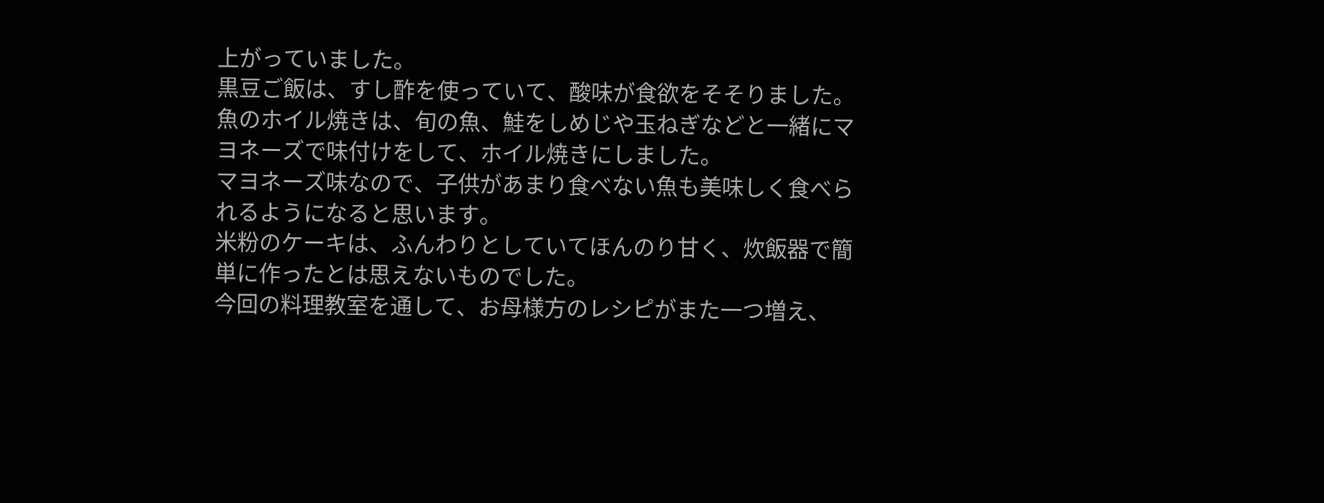上がっていました。
黒豆ご飯は、すし酢を使っていて、酸味が食欲をそそりました。
魚のホイル焼きは、旬の魚、鮭をしめじや玉ねぎなどと一緒にマヨネーズで味付けをして、ホイル焼きにしました。
マヨネーズ味なので、子供があまり食べない魚も美味しく食べられるようになると思います。
米粉のケーキは、ふんわりとしていてほんのり甘く、炊飯器で簡単に作ったとは思えないものでした。
今回の料理教室を通して、お母様方のレシピがまた一つ増え、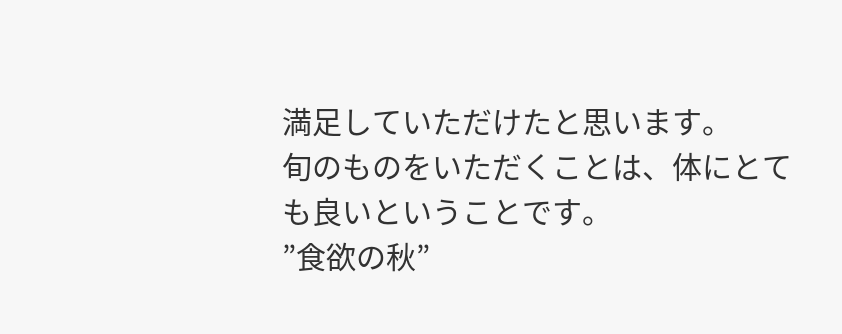満足していただけたと思います。
旬のものをいただくことは、体にとても良いということです。
”食欲の秋”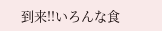到来!!いろんな食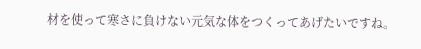材を使って寒さに負けない元気な体をつくってあげたいですね。